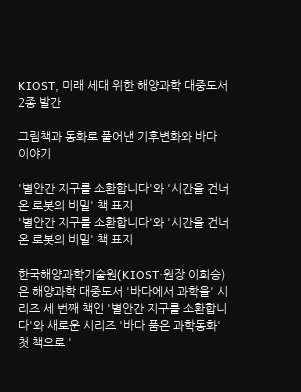KIOST, 미래 세대 위한 해양과학 대중도서 2종 발간

그림책과 동화로 풀어낸 기후변화와 바다 이야기

'별안간 지구를 소환합니다'와 '시간을 건너온 로봇의 비밀' 책 표지
'별안간 지구를 소환합니다'와 '시간을 건너온 로봇의 비밀' 책 표지

한국해양과학기술원(KIOST·원장 이희승)은 해양과학 대중도서 '바다에서 과학을' 시리즈 세 번째 책인 '별안간 지구를 소환합니다'와 새로운 시리즈 '바다 품은 과학동화' 첫 책으로 '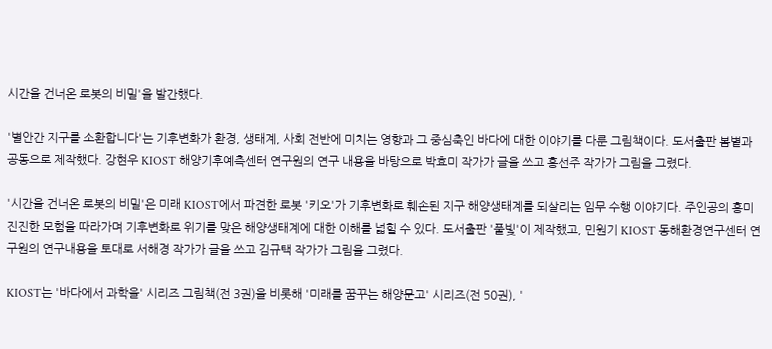시간을 건너온 로봇의 비밀'을 발간했다.

'별안간 지구를 소환합니다'는 기후변화가 환경, 생태계, 사회 전반에 미치는 영향과 그 중심축인 바다에 대한 이야기를 다룬 그림책이다. 도서출판 봄볕과 공동으로 제작했다. 강현우 KIOST 해양기후예측센터 연구원의 연구 내용을 바탕으로 박효미 작가가 글을 쓰고 홍선주 작가가 그림을 그렸다.

'시간을 건너온 로봇의 비밀'은 미래 KIOST에서 파견한 로봇 '키오'가 기후변화로 훼손된 지구 해양생태계를 되살리는 임무 수행 이야기다. 주인공의 흥미진진한 모험을 따라가며 기후변화로 위기를 맞은 해양생태계에 대한 이해를 넓힐 수 있다. 도서출판 '풀빛'이 제작했고, 민원기 KIOST 동해환경연구센터 연구원의 연구내용을 토대로 서해경 작가가 글을 쓰고 김규택 작가가 그림을 그렸다.

KIOST는 '바다에서 과학을' 시리즈 그림책(전 3권)을 비롯해 '미래를 꿈꾸는 해양문고' 시리즈(전 50권), '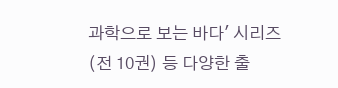과학으로 보는 바다' 시리즈(전 10권) 등 다양한 출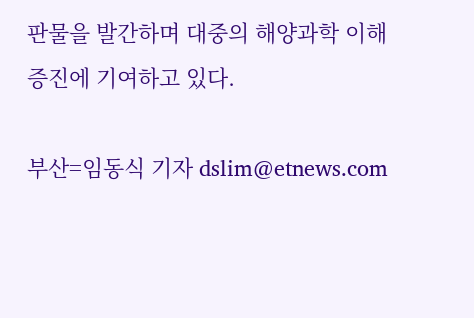판물을 발간하며 대중의 해양과학 이해 증진에 기여하고 있다.

부산=임동식 기자 dslim@etnews.com